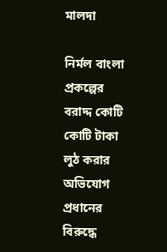মালদা

নির্মল বাংলা প্রকল্পের বরাদ্দ কোটি কোটি টাকা লুঠ করার অভিযোগ প্রধানের বিরুদ্ধে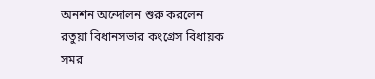অনশন অন্দোলন শুরু করলেন রতুয়া বিধানসভার কংগ্রেস বিধায়ক সমর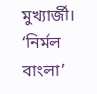মুখ্যার্জী। ‘নির্মল বাংলা’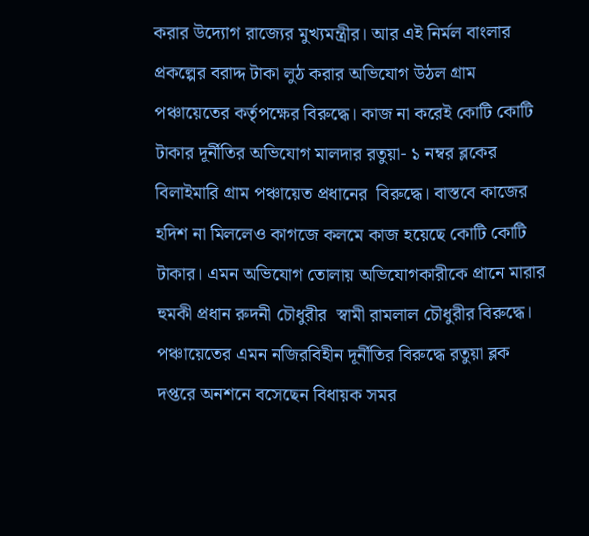করার উদ্যোগ রাজ্যের মুখ্যমন্ত্রীর। আর এই নির্মল বাংলার প্রকল্পের বরাদ্দ টাকা লুঠ করার অভিযোগ উঠল গ্রাম পঞ্চায়েতের কর্তৃপক্ষের বিরুদ্ধে। কাজ না করেই কোটি কোটি টাকার দূর্নীতির অভিযোগ মালদার রতুয়া- ১ নম্বর ব্লকের বিলাইমারি গ্রাম পঞ্চায়েত প্রধানের  বিরুদ্ধে। বাস্তবে কাজের হদিশ না মিললেও কাগজে কলমে কাজ হয়েছে কোটি কোটি টাকার। এমন অভিযোগ তোলায় অভিযোগকারীকে প্রানে মারার হুমকী প্রধান রুদনী চৌধুরীর  স্বামী রামলাল চৌধুরীর বিরুদ্ধে। পঞ্চায়েতের এমন নজিরবিহীন দূর্নীতির বিরুদ্ধে রতুয়া ব্লক দপ্তরে অনশনে বসেছেন বিধায়ক সমর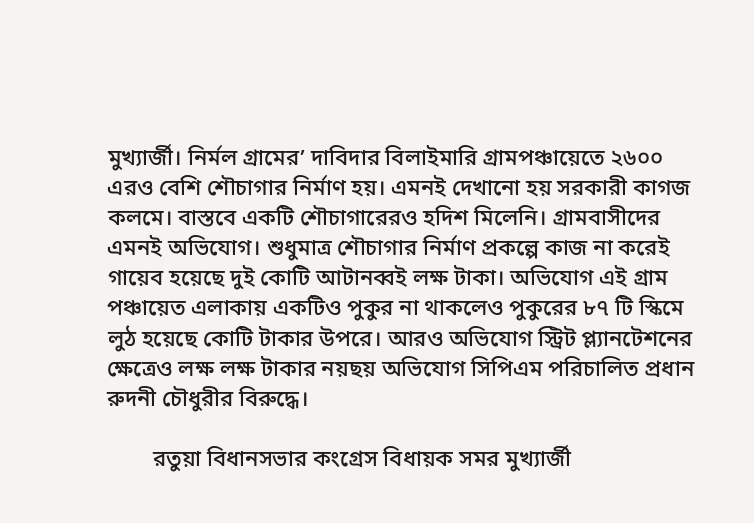মুখ্যার্জী। নির্মল গ্রামের’ দাবিদার বিলাইমারি গ্রামপঞ্চায়েতে ২৬০০ এরও বেশি শৌচাগার নির্মাণ হয়। এমনই দেখানো হয় সরকারী কাগজ কলমে। বাস্তবে একটি শৌচাগারেরও হদিশ মিলেনি। গ্রামবাসীদের এমনই অভিযোগ। শুধুমাত্র শৌচাগার নির্মাণ প্রকল্পে কাজ না করেই গায়েব হয়েছে দুই কোটি আটানব্বই লক্ষ টাকা। অভিযোগ এই গ্রাম পঞ্চায়েত এলাকায় একটিও পুকুর না থাকলেও পুকুরের ৮৭ টি স্কিমে লুঠ হয়েছে কোটি টাকার উপরে। আরও অভিযোগ স্ট্রিট প্ল্যানটেশনের ক্ষেত্রেও লক্ষ লক্ষ টাকার নয়ছয় অভিযোগ সিপিএম পরিচালিত প্রধান রুদনী চৌধুরীর বিরুদ্ধে।

        রতুয়া বিধানসভার কংগ্রেস বিধায়ক সমর মুখ্যার্জী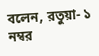বলেন, রতুয়া- ১ নম্বর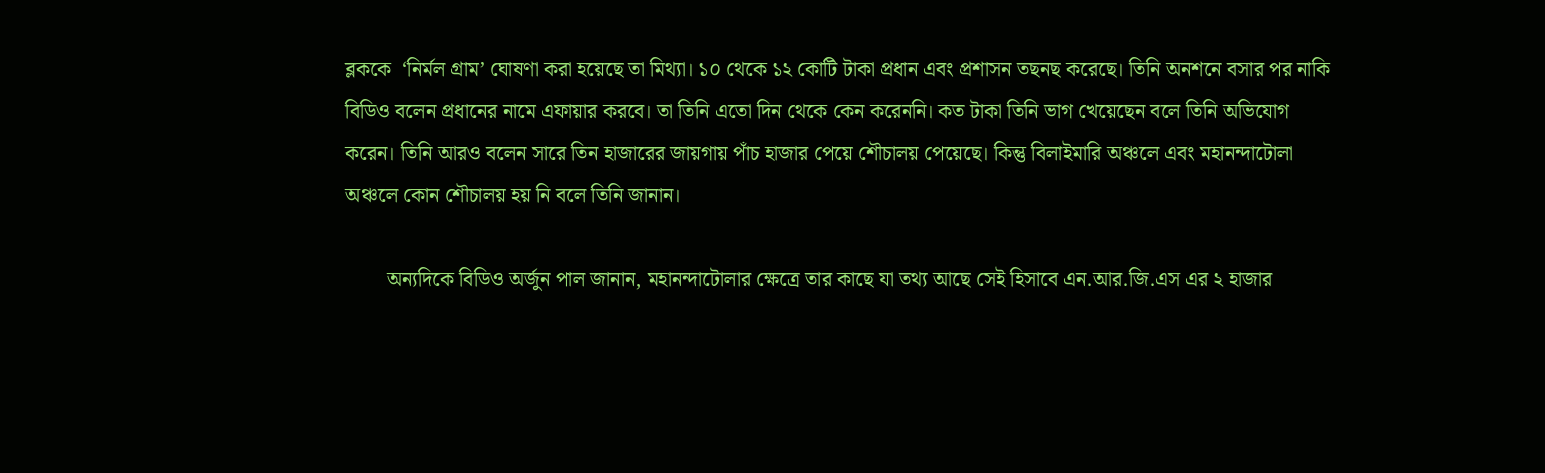ব্লককে  ‘নির্মল গ্রাম’ ঘোষণা করা হয়েছে তা মিথ্যা। ১০ থেকে ১২ কোটি টাকা প্রধান এবং প্রশাসন তছনছ করেছে। তিনি অনশনে বসার পর নাকি বিডিও বলেন প্রধানের নামে এফায়ার করবে। তা তিনি এতো দিন থেকে কেন করেননি। কত টাকা তিনি ভাগ খেয়েছেন বলে তিনি অভিযোগ করেন। তিনি আরও বলেন সারে তিন হাজারের জায়গায় পাঁচ হাজার পেয়ে শৌচালয় পেয়েছে। কিন্তু বিলাইমারি অঞ্চলে এবং মহানন্দাটোলা অঞ্চলে কোন শৌচালয় হয় নি বলে তিনি জানান।

        অন্যদিকে বিডিও অর্জুন পাল জানান, মহানন্দাটোলার ক্ষেত্রে তার কাছে যা তথ্য আছে সেই হিসাবে এন.আর.জি.এস এর ২ হাজার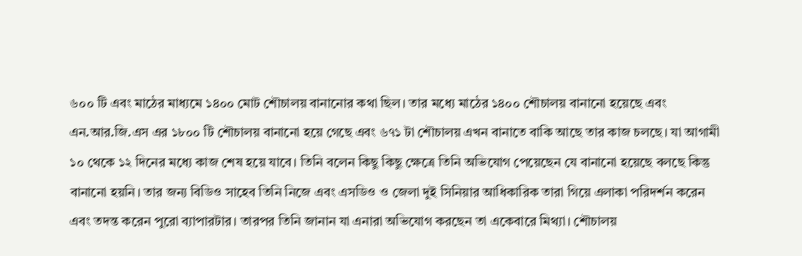৬০০ টি এবং মাঠের মাধ্যমে ১৪০০ মোট শৌচালয় বানানোর কথা ছিল। তার মধ্যে মাঠের ১৪০০ শৌচালয় বানানো হয়েছে এবং এন.আর.জি.এস এর ১৮০০ টি শৌচালয় বানানো হয়ে গেছে এবং ৬৭১ টা শৌচালয় এখন বানাতে বাকি আছে তার কাজ চলছে। যা আগামী ১০ থেকে ১২ দিনের মধ্যে কাজ শেষ হয়ে যাবে। তিনি বলেন কিছু কিছু ক্ষেত্রে তিনি অভিযোগ পেয়েছেন যে বানানো হয়েছে বলছে কিন্তু বানানো হয়নি। তার জন্য বিডিও সাহেব তিনি নিজে এবং এসডিও ও জেলা দুই সিনিয়ার আধিকারিক তারা গিয়ে এলাকা পরিদর্শন করেন এবং তদন্ত করেন পুরো ব্যাপারটার। তারপর তিনি জানান যা এনারা অভিযোগ করছেন তা একেবারে মিথ্যা। শৌচালয়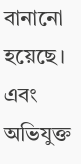বানানো হয়েছে। এবং অভিযুক্ত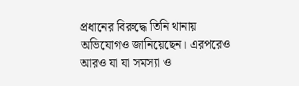প্রধানের বিরুদ্ধে তিনি থানায় অভিযোগও জানিয়েছেন। এরপরেও আরও যা যা সমস্যা ও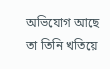অভিযোগ আছে তা তিনি খতিয়ে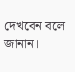দেখবেন বলে জানান।